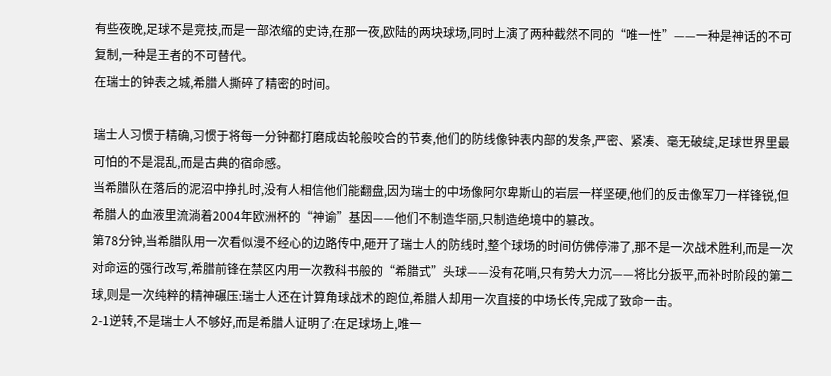有些夜晚,足球不是竞技,而是一部浓缩的史诗,在那一夜,欧陆的两块球场,同时上演了两种截然不同的“唯一性”——一种是神话的不可复制,一种是王者的不可替代。
在瑞士的钟表之城,希腊人撕碎了精密的时间。

瑞士人习惯于精确,习惯于将每一分钟都打磨成齿轮般咬合的节奏,他们的防线像钟表内部的发条,严密、紧凑、毫无破绽,足球世界里最可怕的不是混乱,而是古典的宿命感。
当希腊队在落后的泥沼中挣扎时,没有人相信他们能翻盘,因为瑞士的中场像阿尔卑斯山的岩层一样坚硬,他们的反击像军刀一样锋锐,但希腊人的血液里流淌着2004年欧洲杯的“神谕”基因——他们不制造华丽,只制造绝境中的篡改。
第78分钟,当希腊队用一次看似漫不经心的边路传中,砸开了瑞士人的防线时,整个球场的时间仿佛停滞了,那不是一次战术胜利,而是一次对命运的强行改写,希腊前锋在禁区内用一次教科书般的“希腊式”头球——没有花哨,只有势大力沉——将比分扳平,而补时阶段的第二球,则是一次纯粹的精神碾压:瑞士人还在计算角球战术的跑位,希腊人却用一次直接的中场长传,完成了致命一击。
2-1逆转,不是瑞士人不够好,而是希腊人证明了:在足球场上,唯一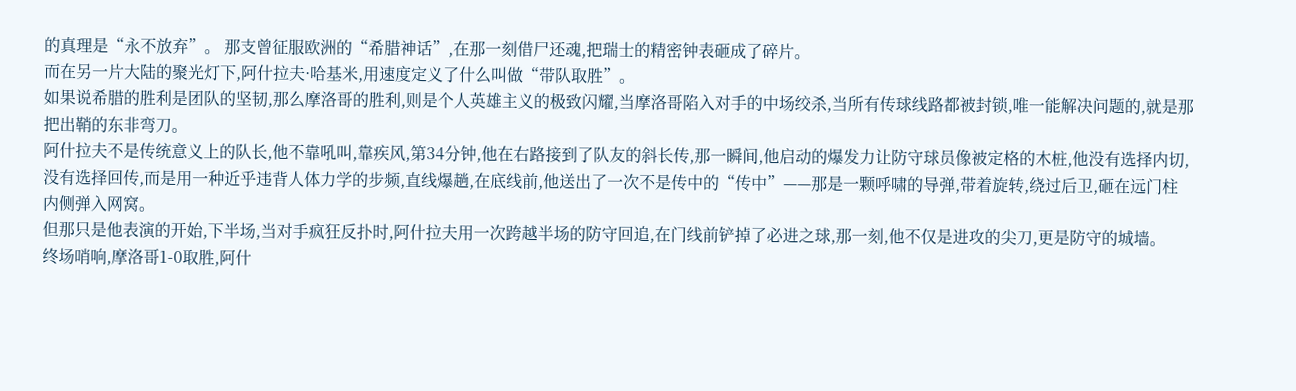的真理是“永不放弃”。 那支曾征服欧洲的“希腊神话”,在那一刻借尸还魂,把瑞士的精密钟表砸成了碎片。
而在另一片大陆的聚光灯下,阿什拉夫·哈基米,用速度定义了什么叫做“带队取胜”。
如果说希腊的胜利是团队的坚韧,那么摩洛哥的胜利,则是个人英雄主义的极致闪耀,当摩洛哥陷入对手的中场绞杀,当所有传球线路都被封锁,唯一能解决问题的,就是那把出鞘的东非弯刀。
阿什拉夫不是传统意义上的队长,他不靠吼叫,靠疾风,第34分钟,他在右路接到了队友的斜长传,那一瞬间,他启动的爆发力让防守球员像被定格的木桩,他没有选择内切,没有选择回传,而是用一种近乎违背人体力学的步频,直线爆趟,在底线前,他送出了一次不是传中的“传中”——那是一颗呼啸的导弹,带着旋转,绕过后卫,砸在远门柱内侧弹入网窝。
但那只是他表演的开始,下半场,当对手疯狂反扑时,阿什拉夫用一次跨越半场的防守回追,在门线前铲掉了必进之球,那一刻,他不仅是进攻的尖刀,更是防守的城墙。
终场哨响,摩洛哥1-0取胜,阿什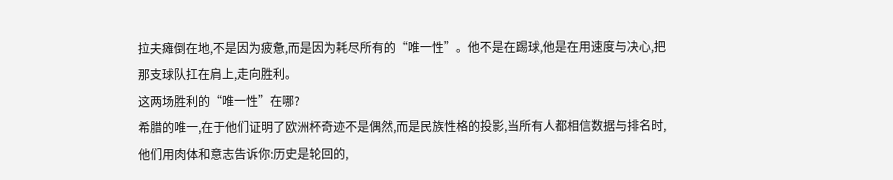拉夫瘫倒在地,不是因为疲惫,而是因为耗尽所有的“唯一性”。他不是在踢球,他是在用速度与决心,把那支球队扛在肩上,走向胜利。
这两场胜利的“唯一性”在哪?
希腊的唯一,在于他们证明了欧洲杯奇迹不是偶然,而是民族性格的投影,当所有人都相信数据与排名时,他们用肉体和意志告诉你:历史是轮回的,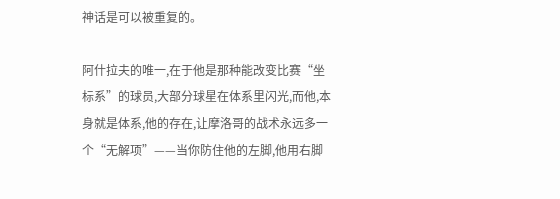神话是可以被重复的。

阿什拉夫的唯一,在于他是那种能改变比赛“坐标系”的球员,大部分球星在体系里闪光,而他,本身就是体系,他的存在,让摩洛哥的战术永远多一个“无解项”——当你防住他的左脚,他用右脚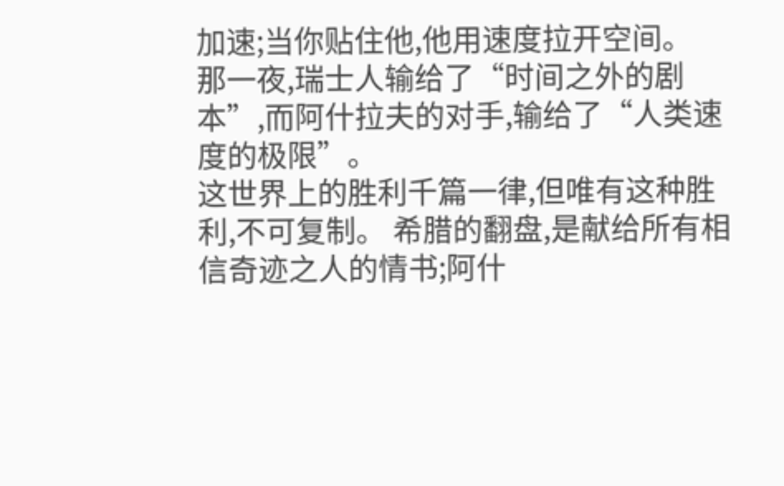加速;当你贴住他,他用速度拉开空间。
那一夜,瑞士人输给了“时间之外的剧本”,而阿什拉夫的对手,输给了“人类速度的极限”。
这世界上的胜利千篇一律,但唯有这种胜利,不可复制。 希腊的翻盘,是献给所有相信奇迹之人的情书;阿什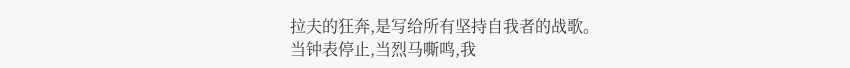拉夫的狂奔,是写给所有坚持自我者的战歌。
当钟表停止,当烈马嘶鸣,我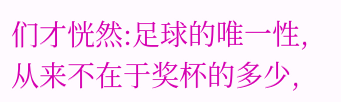们才恍然:足球的唯一性,从来不在于奖杯的多少,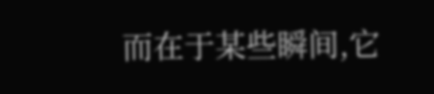而在于某些瞬间,它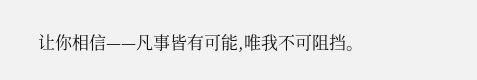让你相信——凡事皆有可能,唯我不可阻挡。